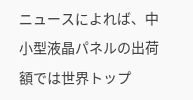ニュースによれば、中小型液晶パネルの出荷額では世界トップ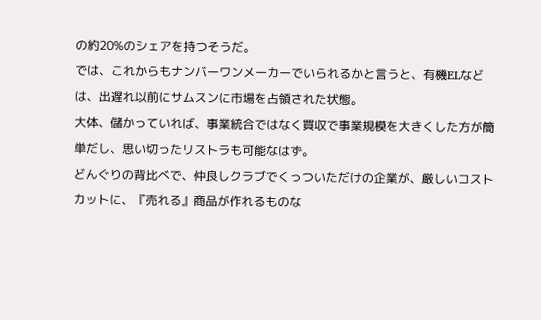の約20%のシェアを持つそうだ。
では、これからもナンバーワンメーカーでいられるかと言うと、有機ELなどは、出遅れ以前にサムスンに市場を占領された状態。
大体、儲かっていれば、事業統合ではなく買収で事業規模を大きくした方が簡単だし、思い切ったリストラも可能なはず。
どんぐりの背比べで、仲良しクラブでくっついただけの企業が、厳しいコストカットに、『売れる』商品が作れるものな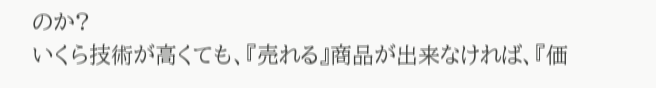のか?
いくら技術が高くても、『売れる』商品が出来なければ、『価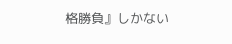格勝負』しかない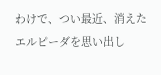わけで、つい最近、消えたエルピーダを思い出し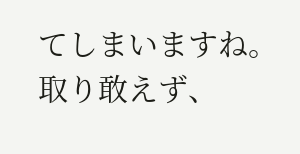てしまいますね。
取り敢えず、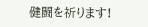健闘を祈ります!